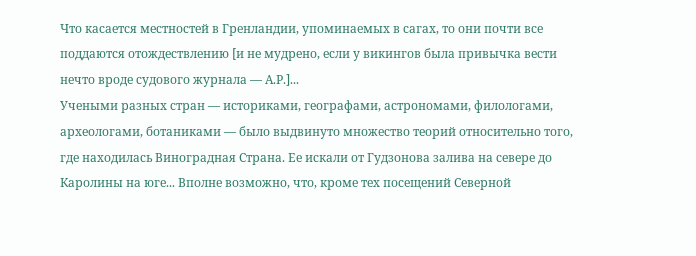Что касается местностей в Гренландии, упоминаемых в сагах, то они почти все поддаются отождествлению [и не мудрено, если у викингов была привычка вести нечто вроде судового журнала — А.Р.]...
Учеными разных стран — историками, географами, астрономами, филологами, археологами, ботаниками — было выдвинуто множество теорий относительно того, где находилась Виноградная Страна. Ее искали от Гудзонова залива на севере до Каролины на юге... Вполне возможно, что, кроме тех посещений Северной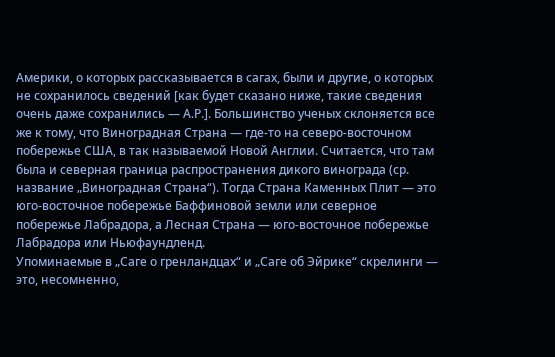Америки, о которых рассказывается в сагах, были и другие, о которых не сохранилось сведений [как будет сказано ниже, такие сведения очень даже сохранились — А.Р.]. Большинство ученых склоняется все же к тому, что Виноградная Страна — где-то на северо-восточном побережье США, в так называемой Новой Англии. Считается, что там была и северная граница распространения дикого винограда (ср. название „Виноградная Страна“). Тогда Страна Каменных Плит — это юго-восточное побережье Баффиновой земли или северное побережье Лабрадора, а Лесная Страна — юго-восточное побережье Лабрадора или Ньюфаундленд.
Упоминаемые в „Саге о гренландцах“ и „Саге об Эйрике“ скрелинги — это, несомненно,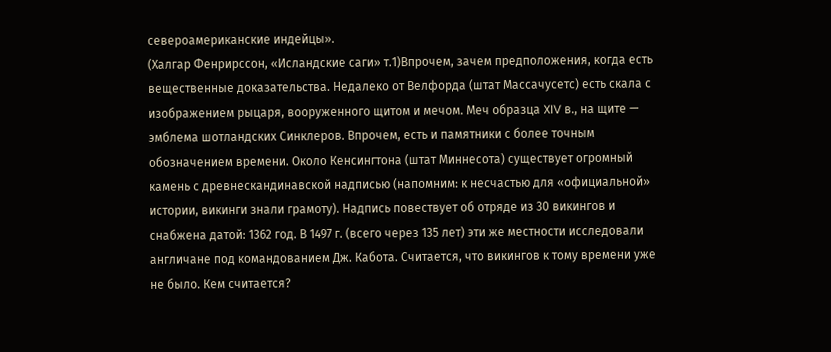североамериканские индейцы».
(Халгар Фенрирссон, «Исландские саги» т.1)Впрочем, зачем предположения, когда есть вещественные доказательства. Недалеко от Велфорда (штат Массачусетс) есть скала с изображением рыцаря, вооруженного щитом и мечом. Меч образца XIV в., на щите — эмблема шотландских Синклеров. Впрочем, есть и памятники с более точным обозначением времени. Около Кенсингтона (штат Миннесота) существует огромный камень с древнескандинавской надписью (напомним: к несчастью для «официальной» истории, викинги знали грамоту). Надпись повествует об отряде из 30 викингов и снабжена датой: 1362 год. В 1497 г. (всего через 135 лет) эти же местности исследовали англичане под командованием Дж. Кабота. Считается, что викингов к тому времени уже не было. Кем считается?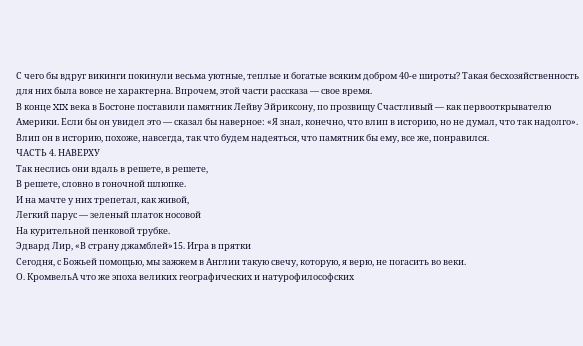С чего бы вдруг викинги покинули весьма уютные, теплые и богатые всяким добром 40-е широты? Такая бесхозяйственность для них была вовсе не характерна. Впрочем, этой части рассказа — свое время.
В конце XIX века в Бостоне поставили памятник Лейву Эйриксону, по прозвищу Счастливый — как первооткрывателю Америки. Если бы он увидел это — сказал бы наверное: «Я знал, конечно, что влип в историю, но не думал, что так надолго». Влип он в историю, похоже, навсегда, так что будем надеяться, что памятник бы ему, все же, понравился.
ЧАСТЬ 4. НАВЕРХУ
Так неслись они вдаль в решете, в решете,
В решете, словно в гоночной шлюпке.
И на мачте у них трепетал, как живой,
Легкий парус — зеленый платок носовой
На курительной пенковой трубке.
Эдвард Лир, «В страну джамблей»15. Игра в прятки
Сегодня, с Божьей помощью, мы зажжем в Англии такую свечу, которую, я верю, не погасить во веки.
О. КромвельА что же эпоха великих географических и натурофилософских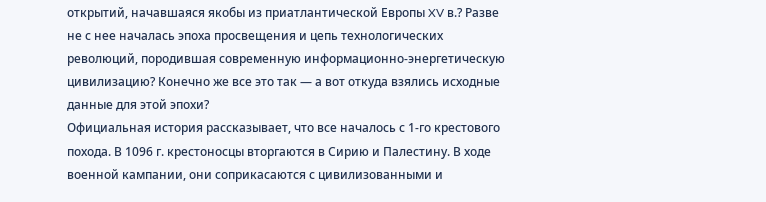открытий, начавшаяся якобы из приатлантической Европы XV в.? Разве не с нее началась эпоха просвещения и цепь технологических революций, породившая современную информационно-энергетическую цивилизацию? Конечно же все это так — а вот откуда взялись исходные данные для этой эпохи?
Официальная история рассказывает, что все началось с 1-го крестового похода. В 1096 г. крестоносцы вторгаются в Сирию и Палестину. В ходе военной кампании, они соприкасаются с цивилизованными и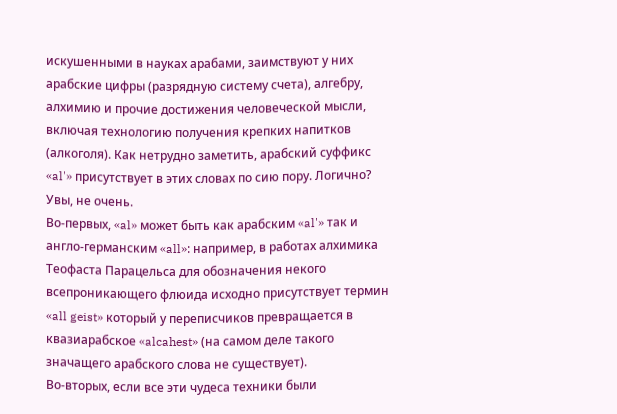искушенными в науках арабами, заимствуют у них арабские цифры (разрядную систему счета), алгебру, алхимию и прочие достижения человеческой мысли, включая технологию получения крепких напитков (алкоголя). Как нетрудно заметить, арабский суффикс «al'» присутствует в этих словах по сию пору. Логично?
Увы, не очень.
Во-первых, «al» может быть как арабским «al'» так и англо-германским «all»: например, в работах алхимика Теофаста Парацельса для обозначения некого всепроникающего флюида исходно присутствует термин «all geist» который у переписчиков превращается в квазиарабское «alcahest» (на самом деле такого значащего арабского слова не существует).
Во-вторых, если все эти чудеса техники были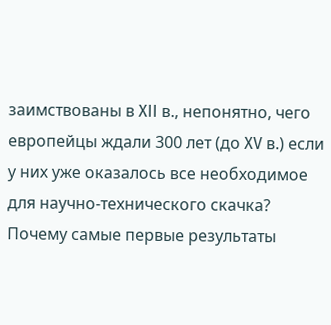заимствованы в XII в., непонятно, чего европейцы ждали 300 лет (до XV в.) если у них уже оказалось все необходимое для научно-технического скачка? Почему самые первые результаты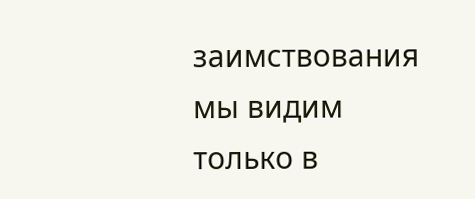заимствования мы видим только в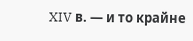XIV в. — и то крайне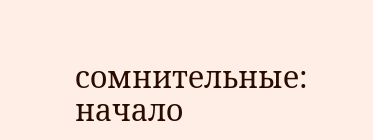сомнительные: начало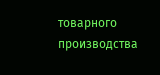товарного производства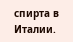спирта в Италии.